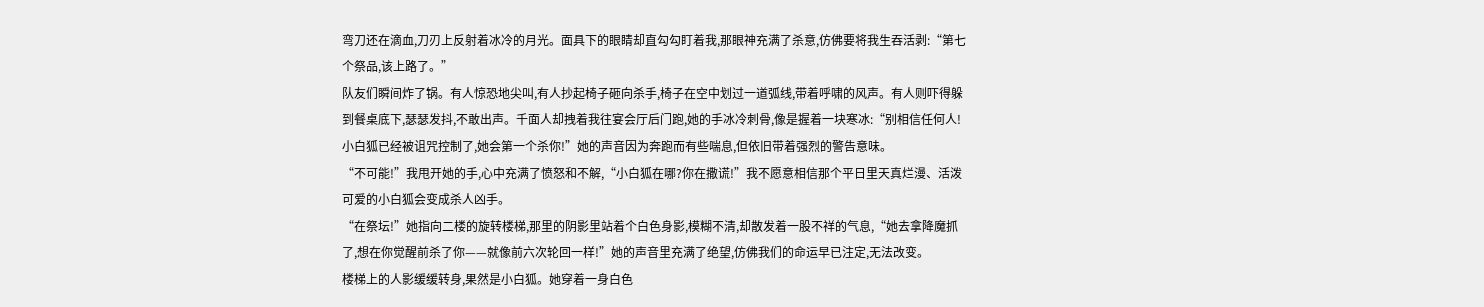弯刀还在滴血,刀刃上反射着冰冷的月光。面具下的眼睛却直勾勾盯着我,那眼神充满了杀意,仿佛要将我生吞活剥:“第七个祭品,该上路了。”
队友们瞬间炸了锅。有人惊恐地尖叫,有人抄起椅子砸向杀手,椅子在空中划过一道弧线,带着呼啸的风声。有人则吓得躲到餐桌底下,瑟瑟发抖,不敢出声。千面人却拽着我往宴会厅后门跑,她的手冰冷刺骨,像是握着一块寒冰:“别相信任何人!小白狐已经被诅咒控制了,她会第一个杀你!”她的声音因为奔跑而有些喘息,但依旧带着强烈的警告意味。
“不可能!”我甩开她的手,心中充满了愤怒和不解,“小白狐在哪?你在撒谎!”我不愿意相信那个平日里天真烂漫、活泼可爱的小白狐会变成杀人凶手。
“在祭坛!”她指向二楼的旋转楼梯,那里的阴影里站着个白色身影,模糊不清,却散发着一股不祥的气息,“她去拿降魔抓了,想在你觉醒前杀了你——就像前六次轮回一样!”她的声音里充满了绝望,仿佛我们的命运早已注定,无法改变。
楼梯上的人影缓缓转身,果然是小白狐。她穿着一身白色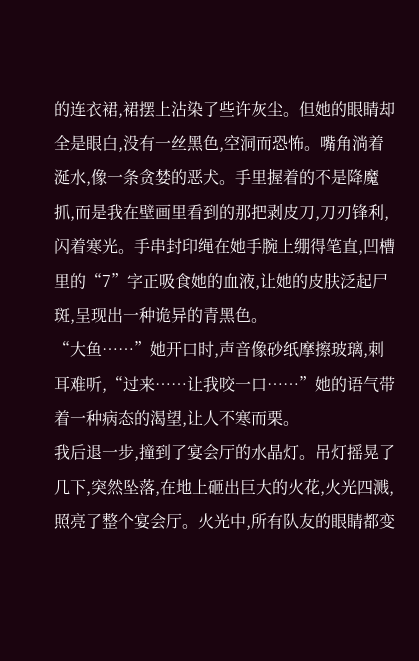的连衣裙,裙摆上沾染了些许灰尘。但她的眼睛却全是眼白,没有一丝黑色,空洞而恐怖。嘴角淌着涎水,像一条贪婪的恶犬。手里握着的不是降魔抓,而是我在壁画里看到的那把剥皮刀,刀刃锋利,闪着寒光。手串封印绳在她手腕上绷得笔直,凹槽里的“7”字正吸食她的血液,让她的皮肤泛起尸斑,呈现出一种诡异的青黑色。
“大鱼……”她开口时,声音像砂纸摩擦玻璃,刺耳难听,“过来……让我咬一口……”她的语气带着一种病态的渴望,让人不寒而栗。
我后退一步,撞到了宴会厅的水晶灯。吊灯摇晃了几下,突然坠落,在地上砸出巨大的火花,火光四溅,照亮了整个宴会厅。火光中,所有队友的眼睛都变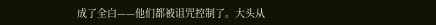成了全白——他们都被诅咒控制了。大头从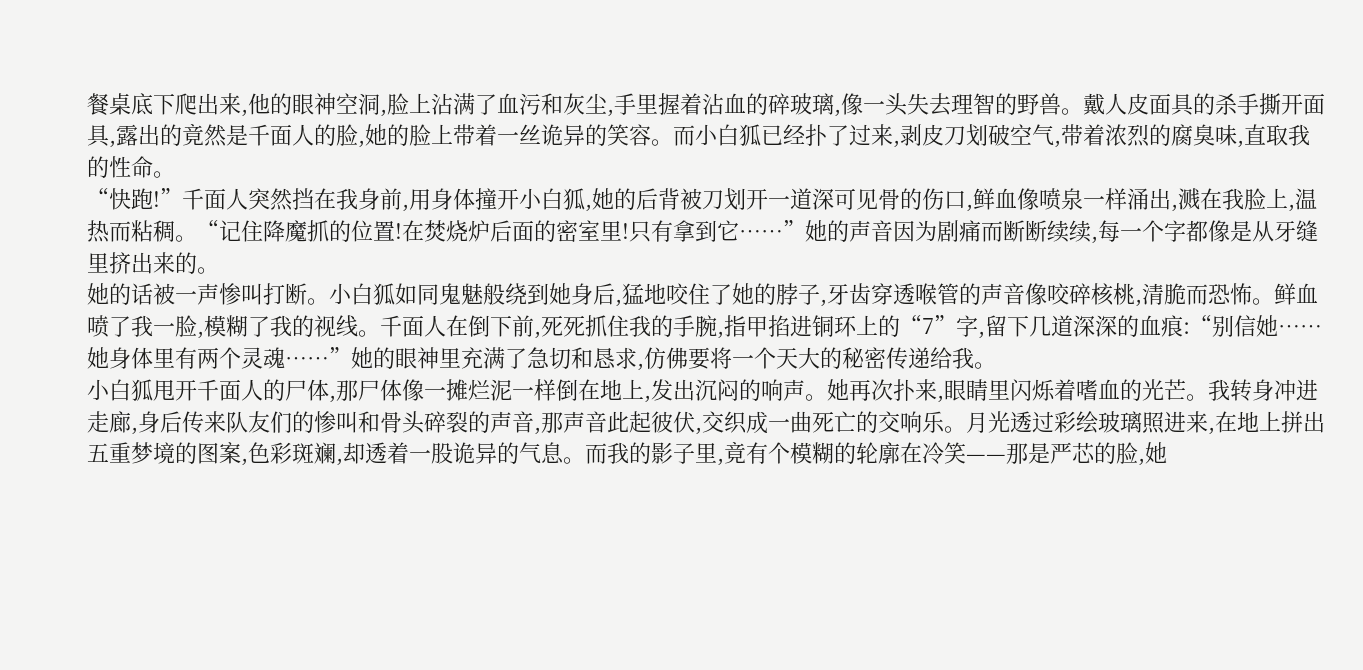餐桌底下爬出来,他的眼神空洞,脸上沾满了血污和灰尘,手里握着沾血的碎玻璃,像一头失去理智的野兽。戴人皮面具的杀手撕开面具,露出的竟然是千面人的脸,她的脸上带着一丝诡异的笑容。而小白狐已经扑了过来,剥皮刀划破空气,带着浓烈的腐臭味,直取我的性命。
“快跑!”千面人突然挡在我身前,用身体撞开小白狐,她的后背被刀划开一道深可见骨的伤口,鲜血像喷泉一样涌出,溅在我脸上,温热而粘稠。“记住降魔抓的位置!在焚烧炉后面的密室里!只有拿到它……”她的声音因为剧痛而断断续续,每一个字都像是从牙缝里挤出来的。
她的话被一声惨叫打断。小白狐如同鬼魅般绕到她身后,猛地咬住了她的脖子,牙齿穿透喉管的声音像咬碎核桃,清脆而恐怖。鲜血喷了我一脸,模糊了我的视线。千面人在倒下前,死死抓住我的手腕,指甲掐进铜环上的“7”字,留下几道深深的血痕:“别信她……她身体里有两个灵魂……”她的眼神里充满了急切和恳求,仿佛要将一个天大的秘密传递给我。
小白狐甩开千面人的尸体,那尸体像一摊烂泥一样倒在地上,发出沉闷的响声。她再次扑来,眼睛里闪烁着嗜血的光芒。我转身冲进走廊,身后传来队友们的惨叫和骨头碎裂的声音,那声音此起彼伏,交织成一曲死亡的交响乐。月光透过彩绘玻璃照进来,在地上拼出五重梦境的图案,色彩斑斓,却透着一股诡异的气息。而我的影子里,竟有个模糊的轮廓在冷笑——那是严芯的脸,她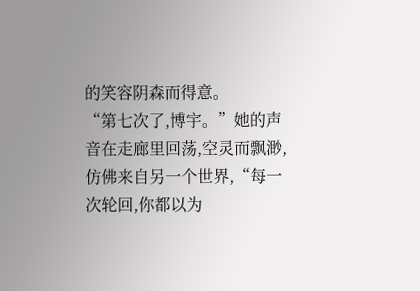的笑容阴森而得意。
“第七次了,博宇。”她的声音在走廊里回荡,空灵而飘渺,仿佛来自另一个世界,“每一次轮回,你都以为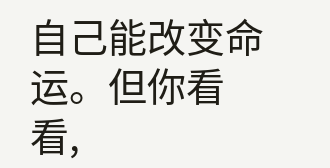自己能改变命运。但你看看,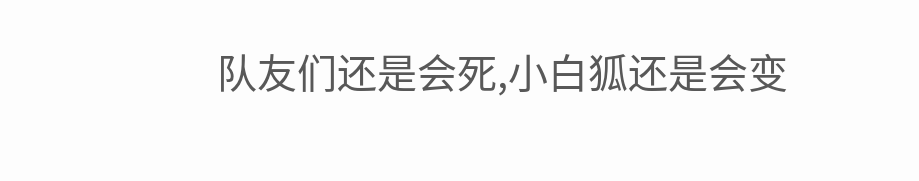队友们还是会死,小白狐还是会变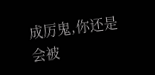成厉鬼,你还是会被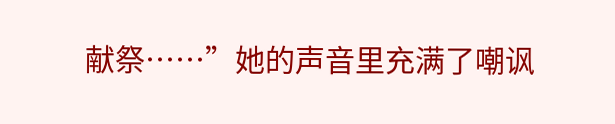献祭……”她的声音里充满了嘲讽